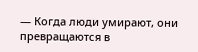— Когда люди умирают, они превращаются в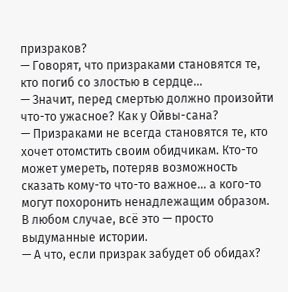призраков?
— Говорят, что призраками становятся те, кто погиб со злостью в сердце...
— Значит, перед смертью должно произойти что-то ужасное? Как у Ойвы-сана?
— Призраками не всегда становятся те, кто хочет отомстить своим обидчикам. Кто-то может умереть, потеряв возможность сказать кому-то что-то важное... а кого-то могут похоронить ненадлежащим образом. В любом случае, всё это — просто выдуманные истории.
— А что, если призрак забудет об обидах?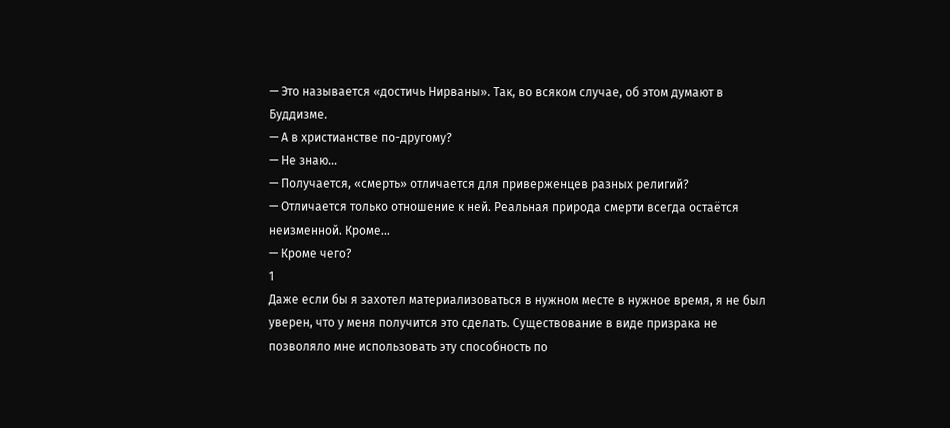— Это называется «достичь Нирваны». Так, во всяком случае, об этом думают в Буддизме.
— А в христианстве по-другому?
— Не знаю...
— Получается, «смерть» отличается для приверженцев разных религий?
— Отличается только отношение к ней. Реальная природа смерти всегда остаётся неизменной. Кроме...
— Кроме чего?
1
Даже если бы я захотел материализоваться в нужном месте в нужное время, я не был уверен, что у меня получится это сделать. Существование в виде призрака не позволяло мне использовать эту способность по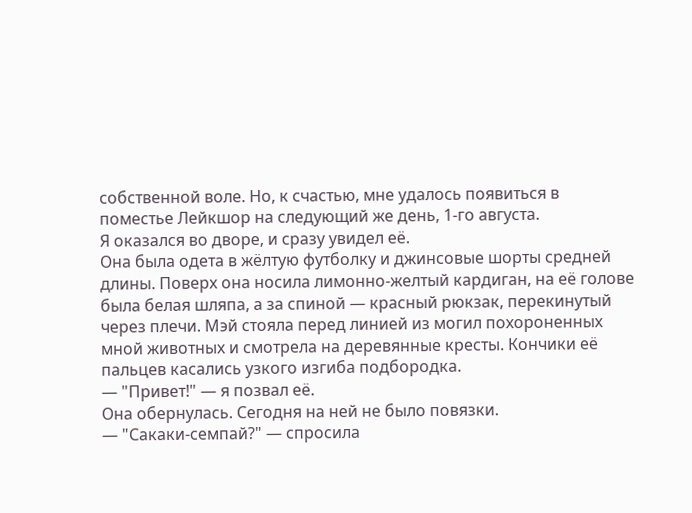собственной воле. Но, к счастью, мне удалось появиться в поместье Лейкшор на следующий же день, 1-го августа.
Я оказался во дворе, и сразу увидел её.
Она была одета в жёлтую футболку и джинсовые шорты средней длины. Поверх она носила лимонно-желтый кардиган, на её голове была белая шляпа, а за спиной — красный рюкзак, перекинутый через плечи. Мэй стояла перед линией из могил похороненных мной животных и смотрела на деревянные кресты. Кончики её пальцев касались узкого изгиба подбородка.
— "Привет!" — я позвал её.
Она обернулась. Сегодня на ней не было повязки.
— "Сакаки-семпай?" — спросила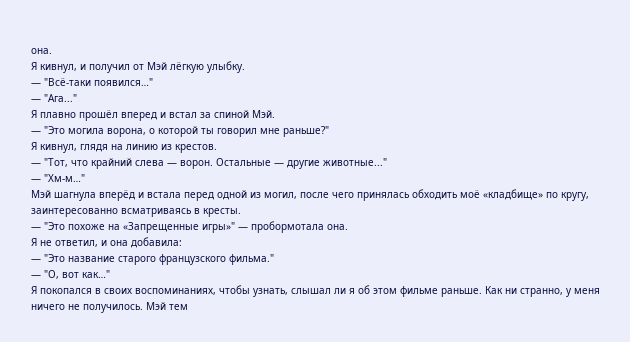она.
Я кивнул, и получил от Мэй лёгкую улыбку.
— "Всё-таки появился…"
— "Ага..."
Я плавно прошёл вперед и встал за спиной Мэй.
— "Это могила ворона, о которой ты говорил мне раньше?"
Я кивнул, глядя на линию из крестов.
— "Тот, что крайний слева — ворон. Остальные — другие животные..."
— "Хм-м…"
Мэй шагнула вперёд и встала перед одной из могил, после чего принялась обходить моё «кладбище» по кругу, заинтересованно всматриваясь в кресты.
— "Это похоже на «Запрещенные игры»" — пробормотала она.
Я не ответил, и она добавила:
— "Это название старого французского фильма."
— "О, вот как…"
Я покопался в своих воспоминаниях, чтобы узнать, слышал ли я об этом фильме раньше. Как ни странно, у меня ничего не получилось. Мэй тем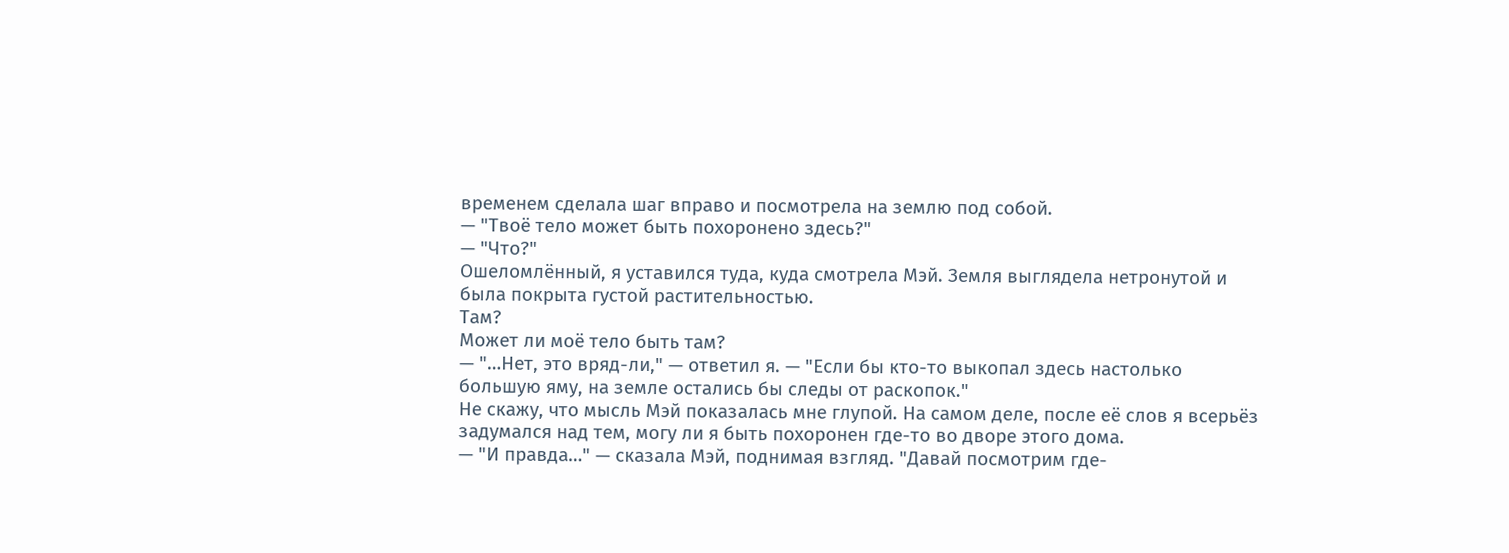временем сделала шаг вправо и посмотрела на землю под собой.
— "Твоё тело может быть похоронено здесь?"
— "Что?"
Ошеломлённый, я уставился туда, куда смотрела Мэй. Земля выглядела нетронутой и была покрыта густой растительностью.
Там?
Может ли моё тело быть там?
— "…Нет, это вряд-ли," — ответил я. — "Если бы кто-то выкопал здесь настолько большую яму, на земле остались бы следы от раскопок."
Не скажу, что мысль Мэй показалась мне глупой. На самом деле, после её слов я всерьёз задумался над тем, могу ли я быть похоронен где-то во дворе этого дома.
— "И правда…" — сказала Мэй, поднимая взгляд. "Давай посмотрим где-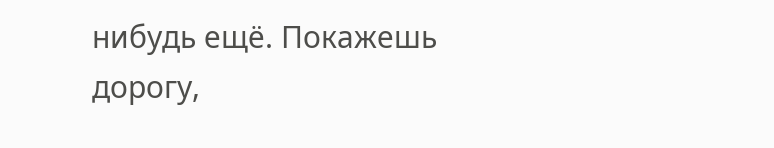нибудь ещё. Покажешь дорогу,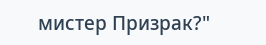мистер Призрак?"